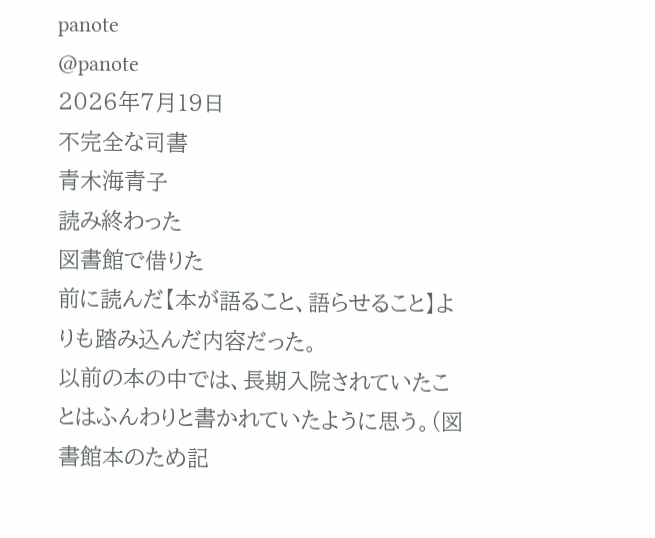panote
@panote
2026年7月19日
不完全な司書
青木海青子
読み終わった
図書館で借りた
前に読んだ【本が語ること、語らせること】よりも踏み込んだ内容だった。
以前の本の中では、長期入院されていたことはふんわりと書かれていたように思う。(図書館本のため記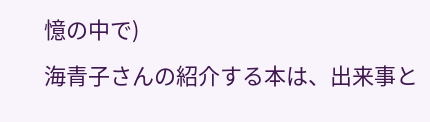憶の中で)
海青子さんの紹介する本は、出来事と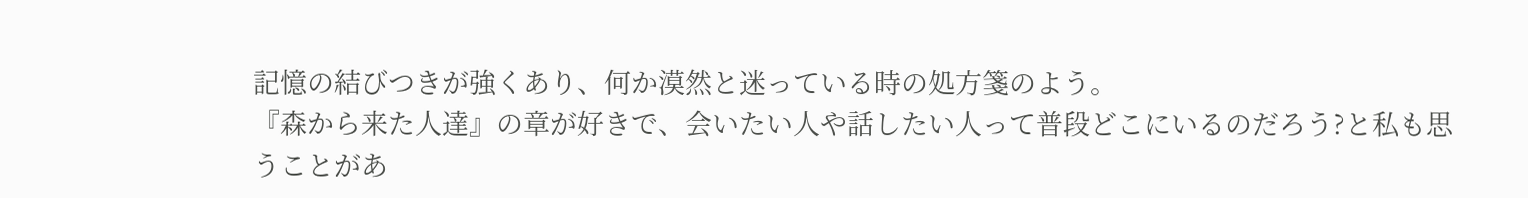記憶の結びつきが強くあり、何か漠然と迷っている時の処方箋のよう。
『森から来た人達』の章が好きで、会いたい人や話したい人って普段どこにいるのだろう?と私も思うことがあ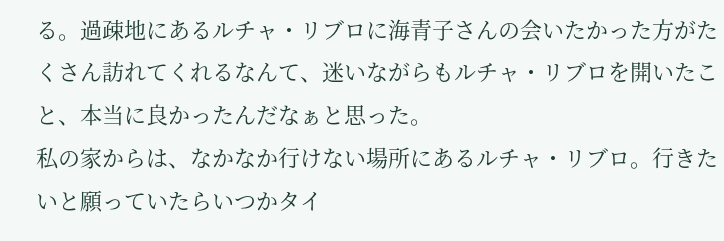る。過疎地にあるルチャ・リブロに海青子さんの会いたかった方がたくさん訪れてくれるなんて、迷いながらもルチャ・リブロを開いたこと、本当に良かったんだなぁと思った。
私の家からは、なかなか行けない場所にあるルチャ・リブロ。行きたいと願っていたらいつかタイ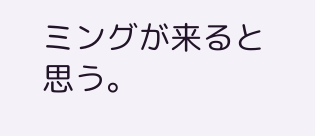ミングが来ると思う。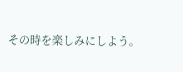その時を楽しみにしよう。